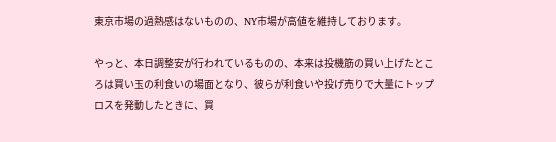東京市場の過熱感はないものの、NY市場が高値を維持しております。

やっと、本日調整安が行われているものの、本来は投機筋の買い上げたところは買い玉の利食いの場面となり、彼らが利食いや投げ売りで大量にトップロスを発動したときに、買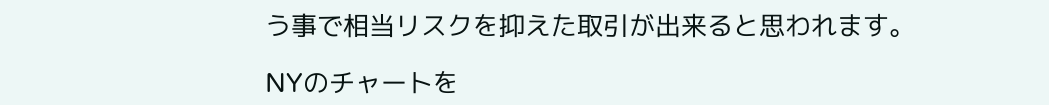う事で相当リスクを抑えた取引が出来ると思われます。

NYのチャートを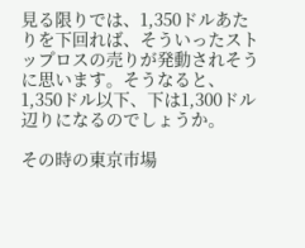見る限りでは、1,350ドルあたりを下回れば、そういったストップロスの売りが発動されそうに思います。そうなると、1,350ドル以下、下は1,300ドル辺りになるのでしょうか。

その時の東京市場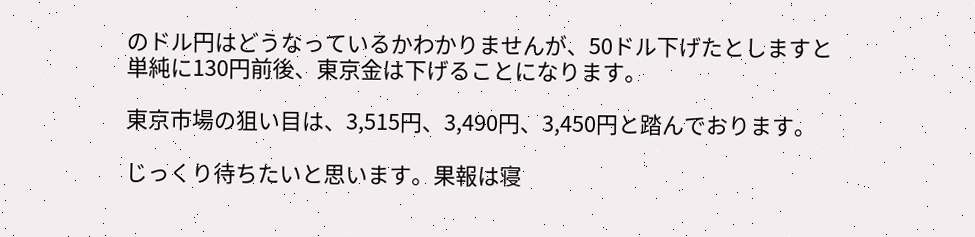のドル円はどうなっているかわかりませんが、50ドル下げたとしますと単純に130円前後、東京金は下げることになります。

東京市場の狙い目は、3,515円、3,490円、3,450円と踏んでおります。

じっくり待ちたいと思います。果報は寝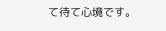て待て心境です。